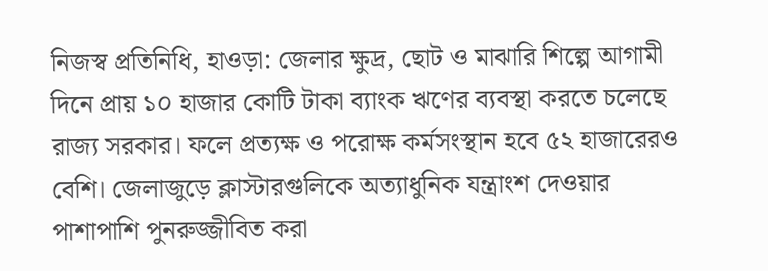নিজস্ব প্রতিনিধি, হাওড়া: জেলার ক্ষুদ্র, ছোট ও মাঝারি শিল্পে আগামী দিনে প্রায় ১০ হাজার কোটি টাকা ব্যাংক ঋণের ব্যবস্থা করতে চলেছে রাজ্য সরকার। ফলে প্রত্যক্ষ ও পরোক্ষ কর্মসংস্থান হবে ৫২ হাজারেরও বেশি। জেলাজুড়ে ক্লাস্টারগুলিকে অত্যাধুনিক যন্ত্রাংশ দেওয়ার পাশাপাশি পুনরুজ্জীবিত করা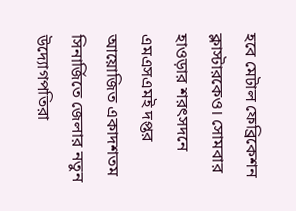হবে মেটাল ফেব্রিকেশন ক্লাস্টারকেও। সোমবার হাওড়ার শরৎসদনে এমএসএমই দপ্তর আয়োজিত একাদশতম সিনার্জিতে জেলার নতুন উদ্যোগপতিরা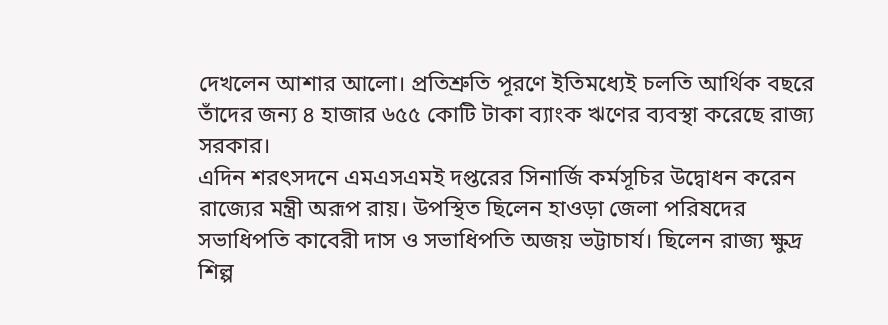দেখলেন আশার আলো। প্রতিশ্রুতি পূরণে ইতিমধ্যেই চলতি আর্থিক বছরে তাঁদের জন্য ৪ হাজার ৬৫৫ কোটি টাকা ব্যাংক ঋণের ব্যবস্থা করেছে রাজ্য সরকার।
এদিন শরৎসদনে এমএসএমই দপ্তরের সিনার্জি কর্মসূচির উদ্বোধন করেন রাজ্যের মন্ত্রী অরূপ রায়। উপস্থিত ছিলেন হাওড়া জেলা পরিষদের সভাধিপতি কাবেরী দাস ও সভাধিপতি অজয় ভট্টাচার্য। ছিলেন রাজ্য ক্ষুদ্র শিল্প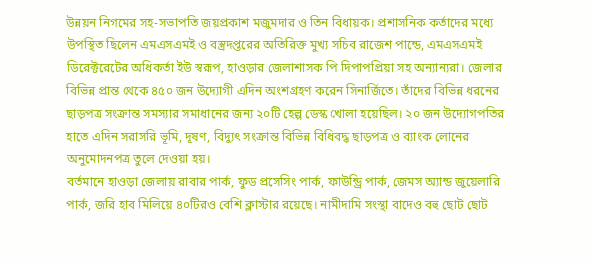উন্নয়ন নিগমের সহ-সভাপতি জয়প্রকাশ মজুমদার ও তিন বিধায়ক। প্রশাসনিক কর্তাদের মধ্যে উপস্থিত ছিলেন এমএসএমই ও বস্ত্রদপ্তরের অতিরিক্ত মুখ্য সচিব রাজেশ পান্ডে, এমএসএমই ডিরেক্টরেটের অধিকর্তা ইউ স্বরূপ, হাওড়ার জেলাশাসক পি দিপাপপ্রিয়া সহ অন্যান্যরা। জেলার বিভিন্ন প্রান্ত থেকে ৪৫০ জন উদ্যোগী এদিন অংশগ্রহণ করেন সিনার্জিতে। তাঁদের বিভিন্ন ধরনের ছাড়পত্র সংক্রান্ত সমস্যার সমাধানের জন্য ২০টি হেল্প ডেস্ক খোলা হয়েছিল। ২০ জন উদ্যোগপতির হাতে এদিন সরাসরি ভূমি, দূষণ, বিদ্যুৎ সংক্রান্ত বিভিন্ন বিধিবদ্ধ ছাড়পত্র ও ব্যাংক লোনের অনুমোদনপত্র তুলে দেওয়া হয়।
বর্তমানে হাওড়া জেলায় রাবার পার্ক, ফুড প্রসেসিং পার্ক, ফাউন্ড্রি পার্ক, জেমস অ্যান্ড জুয়েলারি পার্ক, জরি হাব মিলিয়ে ৪০টিরও বেশি ক্লাস্টার রয়েছে। নামীদামি সংস্থা বাদেও বহু ছোট ছোট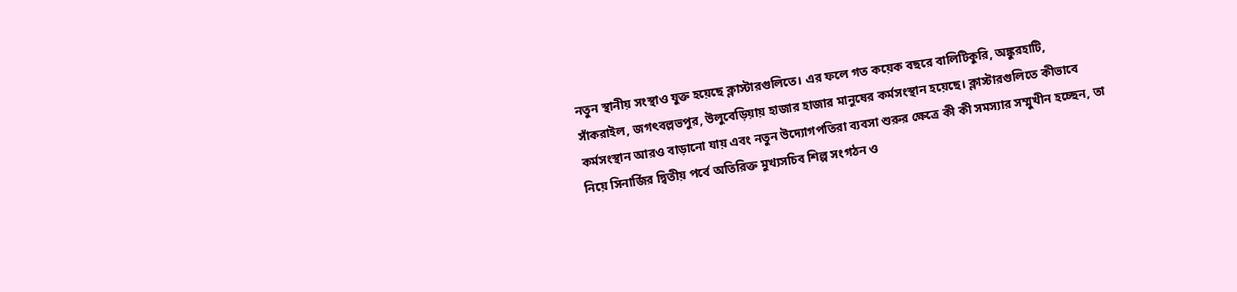নতুন স্থানীয় সংস্থাও যুক্ত হয়েছে ক্লাস্টারগুলিতে। এর ফলে গত কয়েক বছরে বালিটিকুরি, অঙ্কুরহাটি, সাঁকরাইল, জগৎবল্লভপুর, উলুবেড়িয়ায় হাজার হাজার মানুষের কর্মসংস্থান হয়েছে। ক্লাস্টারগুলিতে কীভাবে কর্মসংস্থান আরও বাড়ানো যায় এবং নতুন উদ্যোগপতিরা ব্যবসা শুরুর ক্ষেত্রে কী কী সমস্যার সম্মুখীন হচ্ছেন, তা নিয়ে সিনার্জির দ্বিতীয় পর্বে অতিরিক্ত মুখ্যসচিব শিল্প সংগঠন ও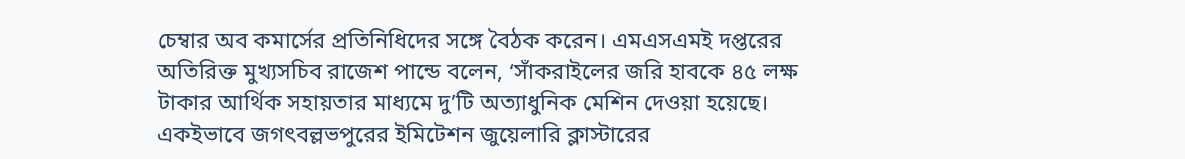চেম্বার অব কমার্সের প্রতিনিধিদের সঙ্গে বৈঠক করেন। এমএসএমই দপ্তরের অতিরিক্ত মুখ্যসচিব রাজেশ পান্ডে বলেন, ‘সাঁকরাইলের জরি হাবকে ৪৫ লক্ষ টাকার আর্থিক সহায়তার মাধ্যমে দু’টি অত্যাধুনিক মেশিন দেওয়া হয়েছে। একইভাবে জগৎবল্লভপুরের ইমিটেশন জুয়েলারি ক্লাস্টারের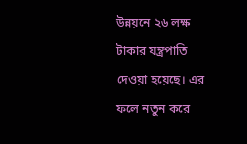উন্নয়নে ২৬ লক্ষ টাকার যন্ত্রপাতি দেওয়া হয়েছে। এর ফলে নতুন করে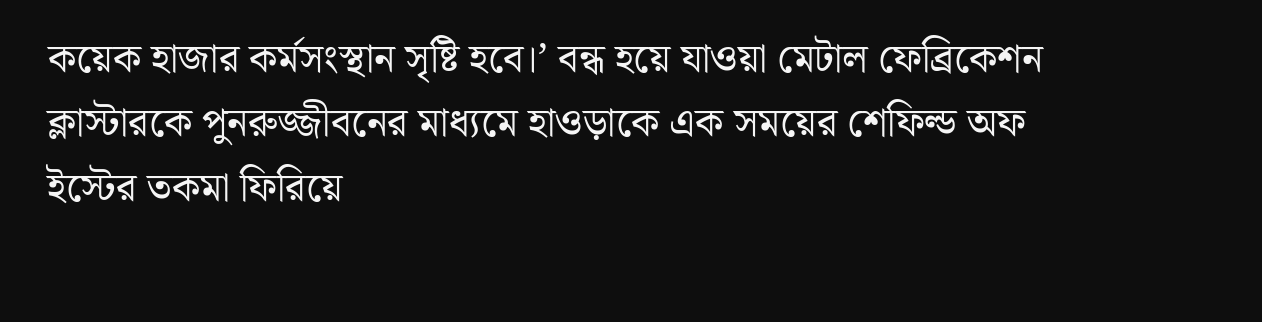কয়েক হাজার কর্মসংস্থান সৃষ্টি হবে।’ বন্ধ হয়ে যাওয়া মেটাল ফেব্রিকেশন ক্লাস্টারকে পুনরুজ্জীবনের মাধ্যমে হাওড়াকে এক সময়ের শেফিল্ড অফ ইস্টের তকমা ফিরিয়ে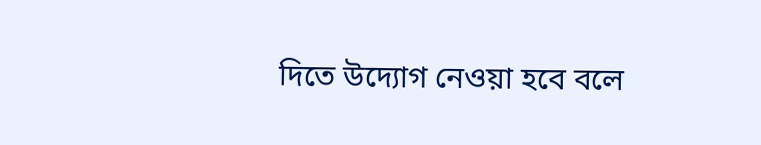দিতে উদ্যোগ নেওয়া হবে বলে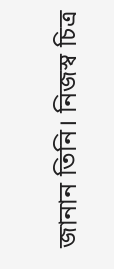জানান তিনি। নিজস্ব চিত্র